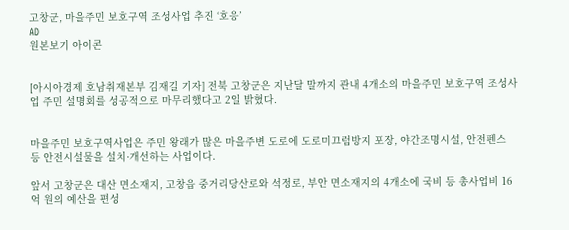고창군, 마을주민 보호구역 조성사업 추진 ‘호응’
AD
원본보기 아이콘


[아시아경제 호남취재본부 김재길 기자] 전북 고창군은 지난달 말까지 관내 4개소의 마을주민 보호구역 조성사업 주민 설명회를 성공적으로 마무리했다고 2일 밝혔다.


마을주민 보호구역사업은 주민 왕래가 많은 마을주변 도로에 도로미끄럼방지 포장, 야간조명시설, 안전펜스 등 안전시설물을 설치·개선하는 사업이다.

앞서 고창군은 대산 면소재지, 고창읍 중거리당산로와 석정로, 부안 면소재지의 4개소에 국비 등 총사업비 16억 원의 예산을 편성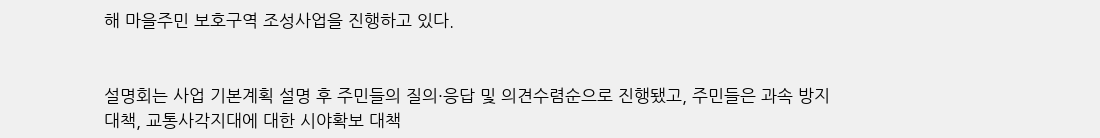해 마을주민 보호구역 조성사업을 진행하고 있다.


설명회는 사업 기본계획 설명 후 주민들의 질의·응답 및 의견수렴순으로 진행됐고, 주민들은 과속 방지대책, 교통사각지대에 대한 시야확보 대책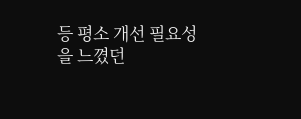등 평소 개선 필요성을 느꼈던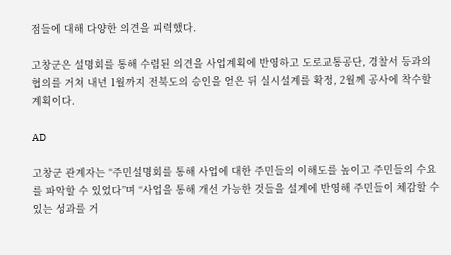점들에 대해 다양한 의견을 피력했다.

고창군은 설명회를 통해 수렴된 의견을 사업계획에 반영하고 도로교통공단, 경찰서 등과의 협의를 거쳐 내년 1월까지 전북도의 승인을 얻은 뒤 실시설계를 확정, 2월께 공사에 착수할 계획이다.

AD

고창군 관계자는 “주민설명회를 통해 사업에 대한 주민들의 이해도를 높이고 주민들의 수요를 파악할 수 있었다”며 “사업을 통해 개선 가능한 것들을 설계에 반영해 주민들이 체감할 수 있는 성과를 거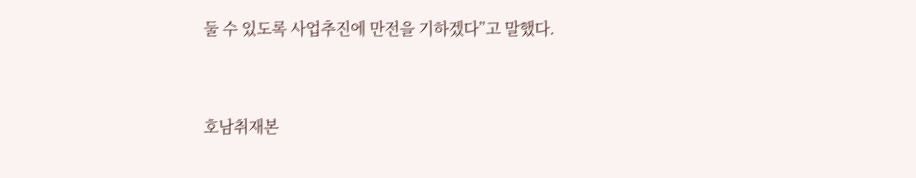둘 수 있도록 사업추진에 만전을 기하겠다”고 말했다.


호남취재본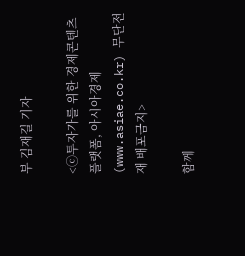부 김재길 기자

<ⓒ투자가를 위한 경제콘텐츠 플랫폼, 아시아경제(www.asiae.co.kr) 무단전재 배포금지>

함께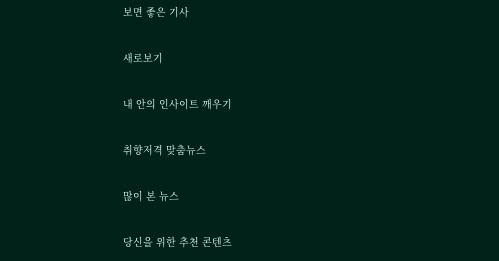보면 좋은 기사

새로보기

내 안의 인사이트 깨우기

취향저격 맞춤뉴스

많이 본 뉴스

당신을 위한 추천 콘텐츠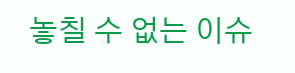놓칠 수 없는 이슈